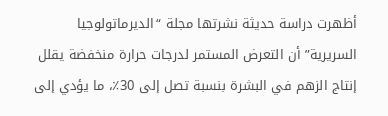أظهرت دراسة حديثة نشرتها مجلة “الديرماتولوجيا السريرية” أن التعرض المستمر لدرجات حرارة منخفضة يقلل إنتاج الزهم في البشرة بنسبة تصل إلى 30٪، ما يؤدي إلى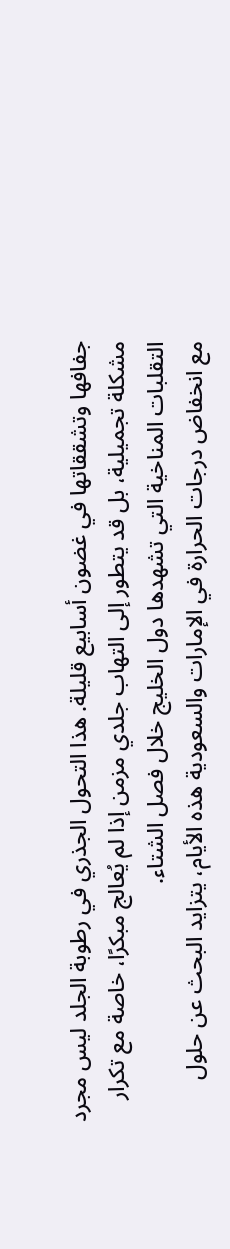جفافها وتشققاتها في غضون أسابيع قليلة. هذا التحول الجذري في رطوبة الجلد ليس مجرد مشكلة تجميلية، بل قد يتطور إلى التهاب جلدي مزمن إذا لم يُعالج مبكرًا، خاصة مع تكرار التقلبات المناخية التي تشهدها دول الخليج خلال فصل الشتاء.
مع انخفاض درجات الحرارة في الإمارات والسعودية هذه الأيام، يتزايد البحث عن حلول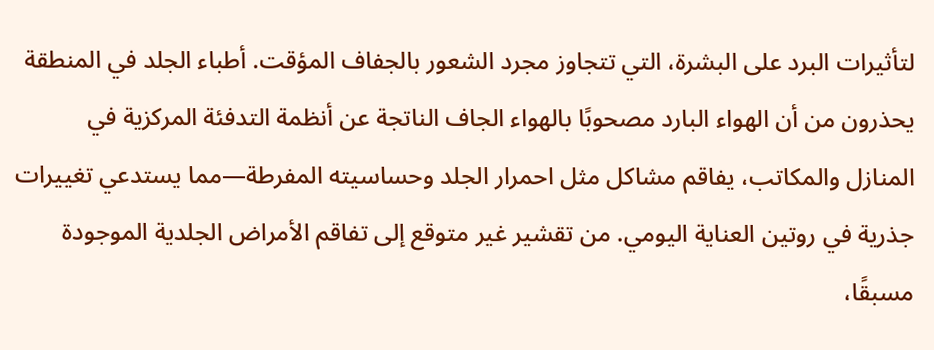لتأثيرات البرد على البشرة، التي تتجاوز مجرد الشعور بالجفاف المؤقت. أطباء الجلد في المنطقة يحذرون من أن الهواء البارد مصحوبًا بالهواء الجاف الناتجة عن أنظمة التدفئة المركزية في المنازل والمكاتب، يفاقم مشاكل مثل احمرار الجلد وحساسيته المفرطة—مما يستدعي تغييرات جذرية في روتين العناية اليومي. من تقشير غير متوقع إلى تفاقم الأمراض الجلدية الموجودة مسبقًا،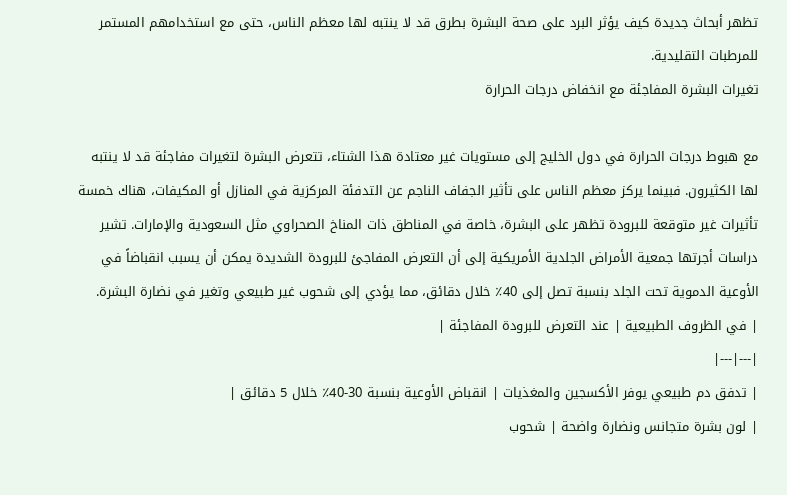تظهر أبحاث جديدة كيف يؤثر البرد على صحة البشرة بطرق قد لا ينتبه لها معظم الناس، حتى مع استخدامهم المستمر للمرطبات التقليدية.
تغيرات البشرة المفاجئة مع انخفاض درجات الحرارة

مع هبوط درجات الحرارة في دول الخليج إلى مستويات غير معتادة هذا الشتاء، تتعرض البشرة لتغيرات مفاجئة قد لا ينتبه لها الكثيرون. فبينما يركز معظم الناس على تأثير الجفاف الناجم عن التدفئة المركزية في المنازل أو المكيفات، هناك خمسة تأثيرات غير متوقعة للبرودة تظهر على البشرة، خاصة في المناطق ذات المناخ الصحراوي مثل السعودية والإمارات. تشير دراسات أجرتها جمعية الأمراض الجلدية الأمريكية إلى أن التعرض المفاجئ للبرودة الشديدة يمكن أن يسبب انقباضاً في الأوعية الدموية تحت الجلد بنسبة تصل إلى 40٪ خلال دقائق، مما يؤدي إلى شحوب غير طبيعي وتغير في نضارة البشرة.
| في الظروف الطبيعية | عند التعرض للبرودة المفاجئة |
|---|---|
| تدفق دم طبيعي يوفر الأكسجين والمغذيات | انقباض الأوعية بنسبة 30-40٪ خلال 5 دقائق |
| لون بشرة متجانس ونضارة واضحة | شحوب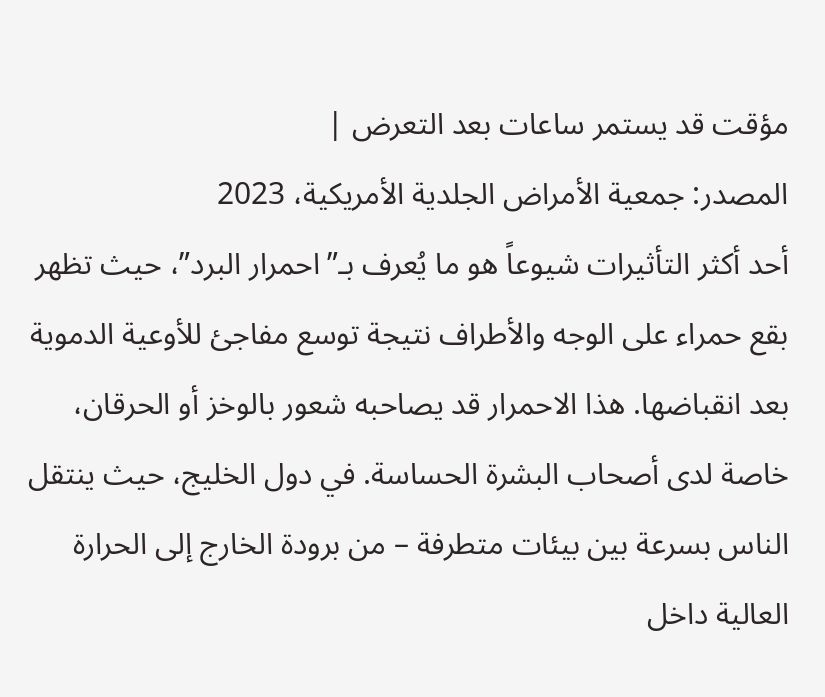مؤقت قد يستمر ساعات بعد التعرض |
المصدر: جمعية الأمراض الجلدية الأمريكية، 2023
أحد أكثر التأثيرات شيوعاً هو ما يُعرف بـ”احمرار البرد”، حيث تظهر بقع حمراء على الوجه والأطراف نتيجة توسع مفاجئ للأوعية الدموية بعد انقباضها. هذا الاحمرار قد يصاحبه شعور بالوخز أو الحرقان، خاصة لدى أصحاب البشرة الحساسة. في دول الخليج، حيث ينتقل الناس بسرعة بين بيئات متطرفة – من برودة الخارج إلى الحرارة العالية داخل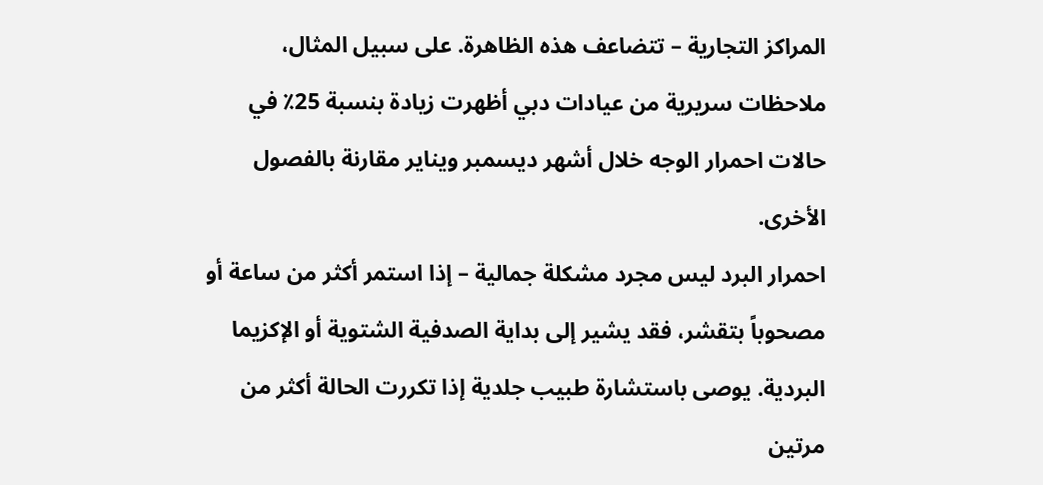المراكز التجارية – تتضاعف هذه الظاهرة. على سبيل المثال، ملاحظات سريرية من عيادات دبي أظهرت زيادة بنسبة 25٪ في حالات احمرار الوجه خلال أشهر ديسمبر ويناير مقارنة بالفصول الأخرى.
احمرار البرد ليس مجرد مشكلة جمالية – إذا استمر أكثر من ساعة أو مصحوباً بتقشر، فقد يشير إلى بداية الصدفية الشتوية أو الإكزيما البردية. يوصى باستشارة طبيب جلدية إذا تكررت الحالة أكثر من مرتين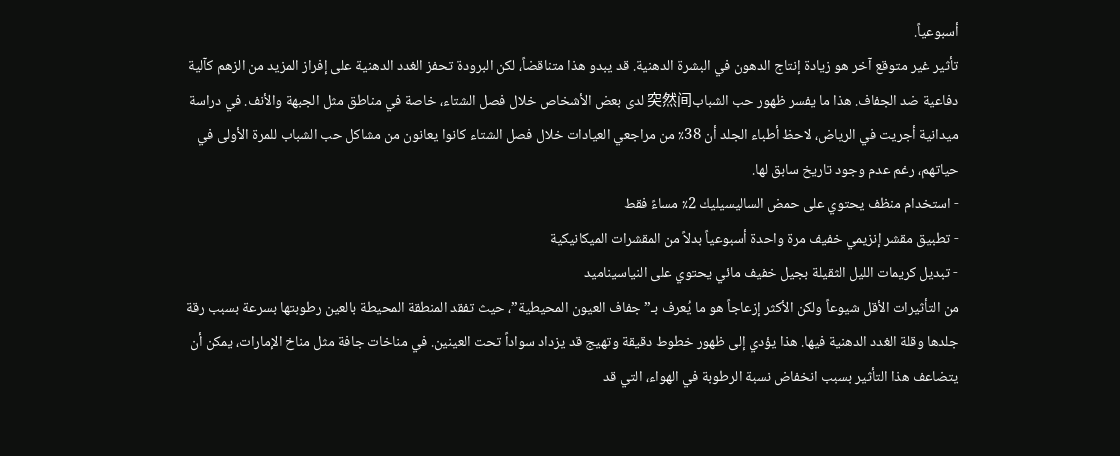أسبوعياً.
تأثير غير متوقع آخر هو زيادة إنتاج الدهون في البشرة الدهنية. قد يبدو هذا متناقضاً، لكن البرودة تحفز الغدد الدهنية على إفراز المزيد من الزهم كآلية دفاعية ضد الجفاف. هذا ما يفسر ظهور حب الشباب突然间 لدى بعض الأشخاص خلال فصل الشتاء، خاصة في مناطق مثل الجبهة والأنف. في دراسة ميدانية أجريت في الرياض، لاحظ أطباء الجلد أن 38٪ من مراجعي العيادات خلال فصل الشتاء كانوا يعانون من مشاكل حب الشباب للمرة الأولى في حياتهم، رغم عدم وجود تاريخ سابق لها.
- استخدام منظف يحتوي على حمض الساليسيليك 2٪ مساءً فقط
- تطبيق مقشر إنزيمي خفيف مرة واحدة أسبوعياً بدلاً من المقشرات الميكانيكية
- تبديل كريمات الليل الثقيلة بجيل خفيف مائي يحتوي على النياسيناميد
من التأثيرات الأقل شيوعاً ولكن الأكثر إزعاجاً هو ما يُعرف بـ”جفاف العيون المحيطية”، حيث تفقد المنطقة المحيطة بالعين رطوبتها بسرعة بسبب رقة جلدها وقلة الغدد الدهنية فيها. هذا يؤدي إلى ظهور خطوط دقيقة وتهيج قد يزداد سواداً تحت العينين. في مناخات جافة مثل مناخ الإمارات، يمكن أن يتضاعف هذا التأثير بسبب انخفاض نسبة الرطوبة في الهواء، التي قد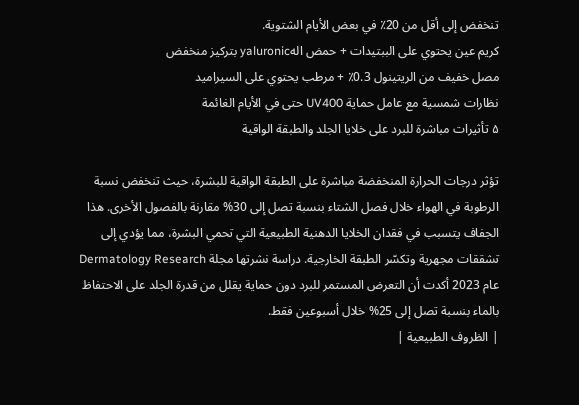تنخفض إلى أقل من 20٪ في بعض الأيام الشتوية.
كريم عين يحتوي على الببتيدات + حمض الهyaluronic بتركيز منخفض
مصل خفيف من الريتينول 0.3٪ + مرطب يحتوي على السيراميد
نظارات شمسية مع عامل حماية UV400 حتى في الأيام الغائمة
۵ تأثيرات مباشرة للبرد على خلايا الجلد والطبقة الواقية

تؤثر درجات الحرارة المنخفضة مباشرة على الطبقة الواقية للبشرة، حيث تنخفض نسبة الرطوبة في الهواء خلال فصل الشتاء بنسبة تصل إلى 30% مقارنة بالفصول الأخرى. هذا الجفاف يتسبب في فقدان الخلايا الدهنية الطبيعية التي تحمي البشرة، مما يؤدي إلى تشققات مجهرية وتكسّر الطبقة الخارجية. دراسة نشرتها مجلة Dermatology Research عام 2023 أكدت أن التعرض المستمر للبرد دون حماية يقلل من قدرة الجلد على الاحتفاظ بالماء بنسبة تصل إلى 25% خلال أسبوعين فقط.
| الظروف الطبيعية |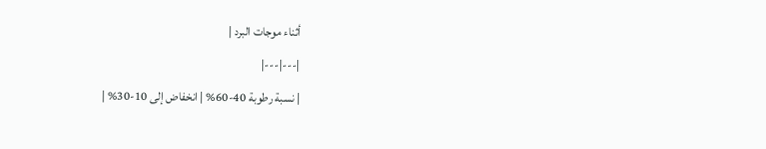أثناء موجات البرد |
|---|---|
| نسبة رطوبة 40-60% | انخفاض إلى 10-30% |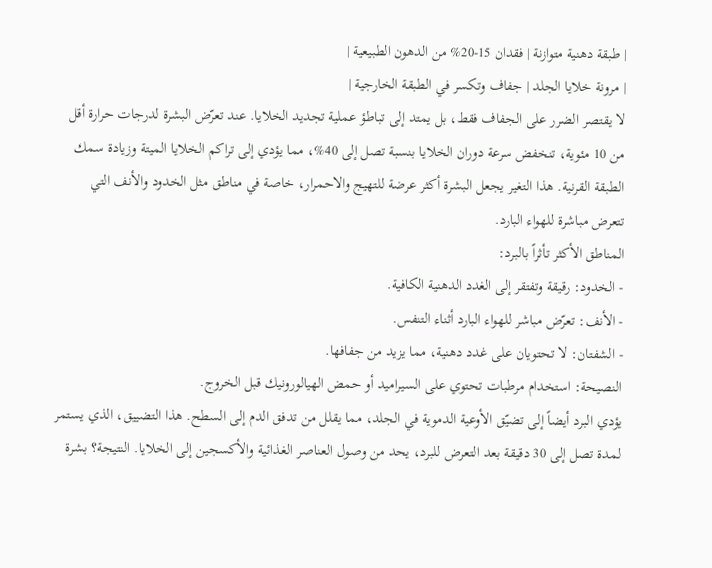| طبقة دهنية متوازنة | فقدان 15-20% من الدهون الطبيعية |
| مرونة خلايا الجلد | جفاف وتكسر في الطبقة الخارجية |
لا يقتصر الضرر على الجفاف فقط، بل يمتد إلى تباطؤ عملية تجديد الخلايا. عند تعرّض البشرة لدرجات حرارة أقل من 10 مئوية، تنخفض سرعة دوران الخلايا بنسبة تصل إلى 40%، مما يؤدي إلى تراكم الخلايا الميتة وزيادة سمك الطبقة القرنية. هذا التغير يجعل البشرة أكثر عرضة للتهيج والاحمرار، خاصة في مناطق مثل الخدود والأنف التي تتعرض مباشرة للهواء البارد.
المناطق الأكثر تأثراً بالبرد:
- الخدود: رقيقة وتفتقر إلى الغدد الدهنية الكافية.
- الأنف: تعرّض مباشر للهواء البارد أثناء التنفس.
- الشفتان: لا تحتويان على غدد دهنية، مما يزيد من جفافها.
النصيحة: استخدام مرطبات تحتوي على السيراميد أو حمض الهيالورونيك قبل الخروج.
يؤدي البرد أيضاً إلى تضيّق الأوعية الدموية في الجلد، مما يقلل من تدفق الدم إلى السطح. هذا التضييق، الذي يستمر لمدة تصل إلى 30 دقيقة بعد التعرض للبرد، يحد من وصول العناصر الغذائية والأكسجين إلى الخلايا. النتيجة؟ بشرة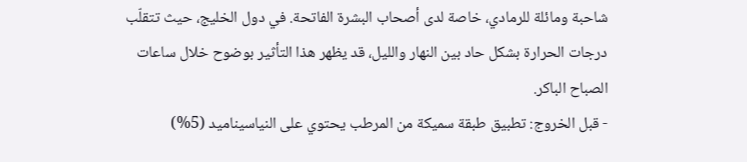شاحبة ومائلة للرمادي، خاصة لدى أصحاب البشرة الفاتحة. في دول الخليج، حيث تتقلّب درجات الحرارة بشكل حاد بين النهار والليل، قد يظهر هذا التأثير بوضوح خلال ساعات الصباح الباكر.
- قبل الخروج: تطبيق طبقة سميكة من المرطب يحتوي على النياسيناميد (5%)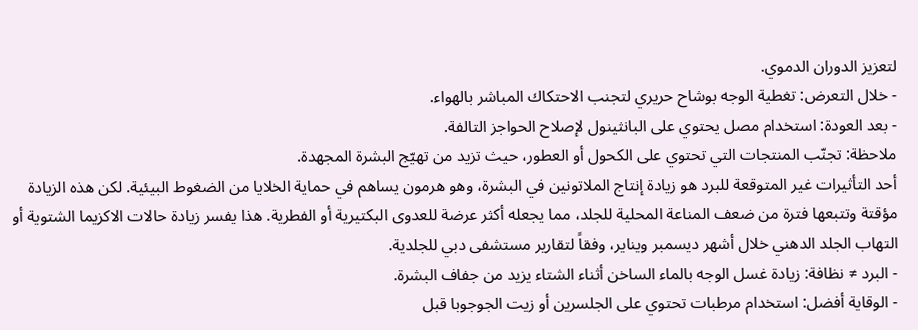لتعزيز الدوران الدموي.
- خلال التعرض: تغطية الوجه بوشاح حريري لتجنب الاحتكاك المباشر بالهواء.
- بعد العودة: استخدام مصل يحتوي على البانثينول لإصلاح الحواجز التالفة.
ملاحظة: تجنّب المنتجات التي تحتوي على الكحول أو العطور، حيث تزيد من تهيّج البشرة المجهدة.
أحد التأثيرات غير المتوقعة للبرد هو زيادة إنتاج الملاتونين في البشرة، وهو هرمون يساهم في حماية الخلايا من الضغوط البيئية. لكن هذه الزيادة مؤقتة وتتبعها فترة من ضعف المناعة المحلية للجلد، مما يجعله أكثر عرضة للعدوى البكتيرية أو الفطرية. هذا يفسر زيادة حالات الاكزيما الشتوية أو التهاب الجلد الدهني خلال أشهر ديسمبر ويناير، وفقاً لتقارير مستشفى دبي للجلدية.
- البرد ≠ نظافة: زيادة غسل الوجه بالماء الساخن أثناء الشتاء يزيد من جفاف البشرة.
- الوقاية أفضل: استخدام مرطبات تحتوي على الجلسرين أو زيت الجوجوبا قبل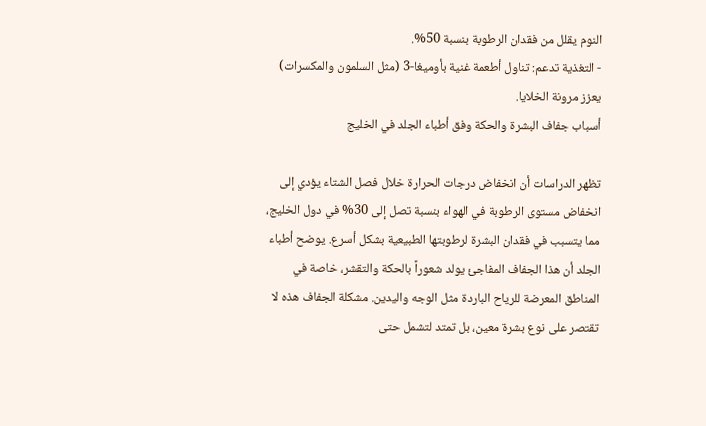النوم يقلل من فقدان الرطوبة بنسبة 50%.
- التغذية تدعم: تناول أطعمة غنية بأوميغا-3 (مثل السلمون والمكسرات) يعزز مرونة الخلايا.
أسباب جفاف البشرة والحكة وفق أطباء الجلد في الخليج

تظهر الدراسات أن انخفاض درجات الحرارة خلال فصل الشتاء يؤدي إلى انخفاض مستوى الرطوبة في الهواء بنسبة تصل إلى 30% في دول الخليج، مما يتسبب في فقدان البشرة لرطوبتها الطبيعية بشكل أسرع. يوضح أطباء الجلد أن هذا الجفاف المفاجئ يولد شعوراً بالحكة والتقشر، خاصة في المناطق المعرضة للرياح الباردة مثل الوجه واليدين. مشكلة الجفاف هذه لا تقتصر على نوع بشرة معين، بل تمتد لتشمل حتى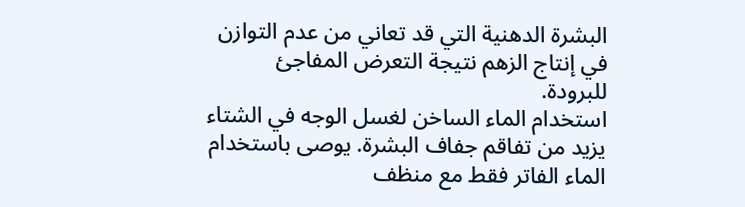البشرة الدهنية التي قد تعاني من عدم التوازن في إنتاج الزهم نتيجة التعرض المفاجئ للبرودة.
استخدام الماء الساخن لغسل الوجه في الشتاء يزيد من تفاقم جفاف البشرة. يوصى باستخدام الماء الفاتر فقط مع منظف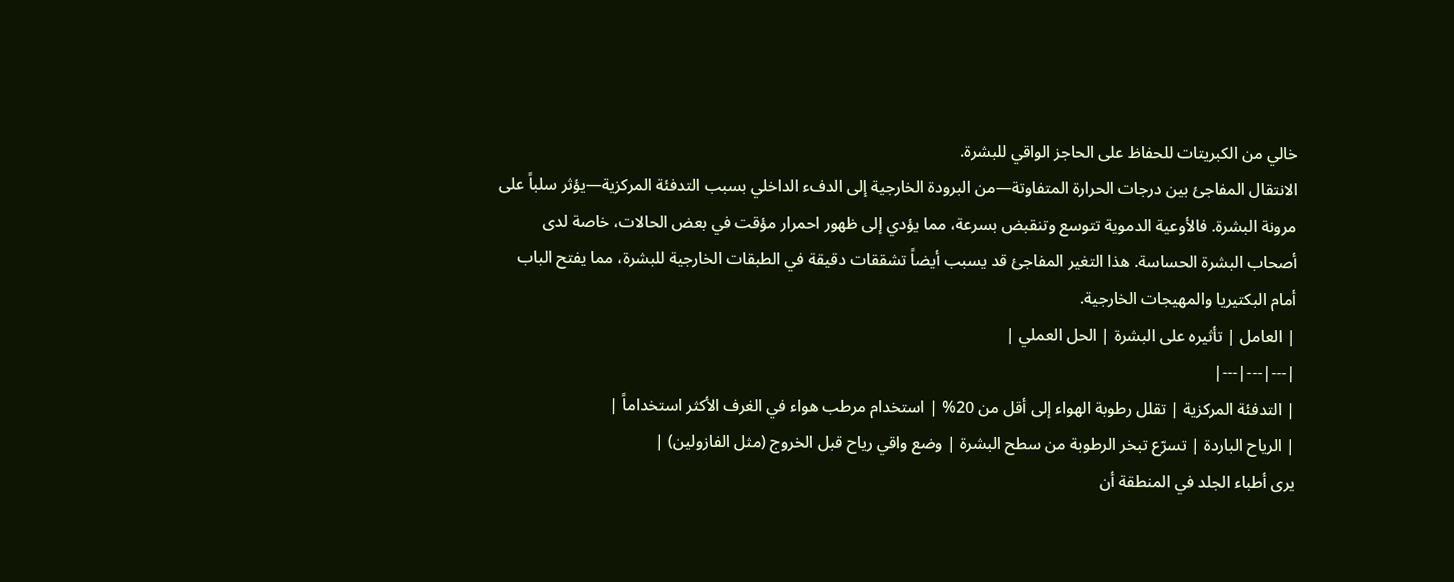خالي من الكبريتات للحفاظ على الحاجز الواقي للبشرة.
الانتقال المفاجئ بين درجات الحرارة المتفاوتة—من البرودة الخارجية إلى الدفء الداخلي بسبب التدفئة المركزية—يؤثر سلباً على مرونة البشرة. فالأوعية الدموية تتوسع وتنقبض بسرعة، مما يؤدي إلى ظهور احمرار مؤقت في بعض الحالات، خاصة لدى أصحاب البشرة الحساسة. هذا التغير المفاجئ قد يسبب أيضاً تشققات دقيقة في الطبقات الخارجية للبشرة، مما يفتح الباب أمام البكتيريا والمهيجات الخارجية.
| العامل | تأثيره على البشرة | الحل العملي |
|---|---|---|
| التدفئة المركزية | تقلل رطوبة الهواء إلى أقل من 20% | استخدام مرطب هواء في الغرف الأكثر استخداماً |
| الرياح الباردة | تسرّع تبخر الرطوبة من سطح البشرة | وضع واقي رياح قبل الخروج (مثل الفازولين) |
يرى أطباء الجلد في المنطقة أن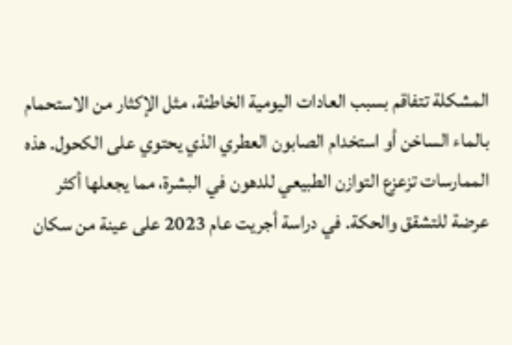المشكلة تتفاقم بسبب العادات اليومية الخاطئة، مثل الإكثار من الاستحمام بالماء الساخن أو استخدام الصابون العطري الذي يحتوي على الكحول. هذه الممارسات تزعزع التوازن الطبيعي للدهون في البشرة، مما يجعلها أكثر عرضة للتشقق والحكة. في دراسة أجريت عام 2023 على عينة من سكان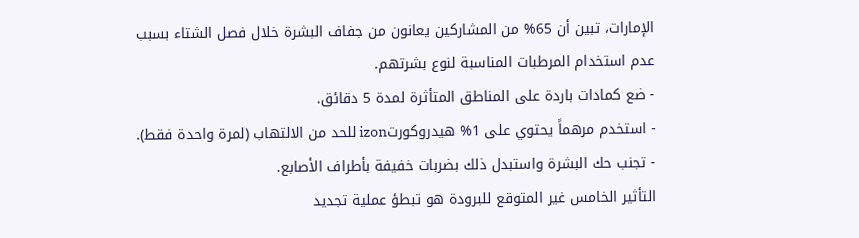الإمارات، تبين أن 65% من المشاركين يعانون من جفاف البشرة خلال فصل الشتاء بسبب عدم استخدام المرطبات المناسبة لنوع بشرتهم.
- ضع كمادات باردة على المناطق المتأثرة لمدة 5 دقائق.
- استخدم مرهماً يحتوي على 1% هيدروكورتizon للحد من الالتهاب (لمرة واحدة فقط).
- تجنب حك البشرة واستبدل ذلك بضربات خفيفة بأطراف الأصابع.
التأثير الخامس غير المتوقع للبرودة هو تبطؤ عملية تجديد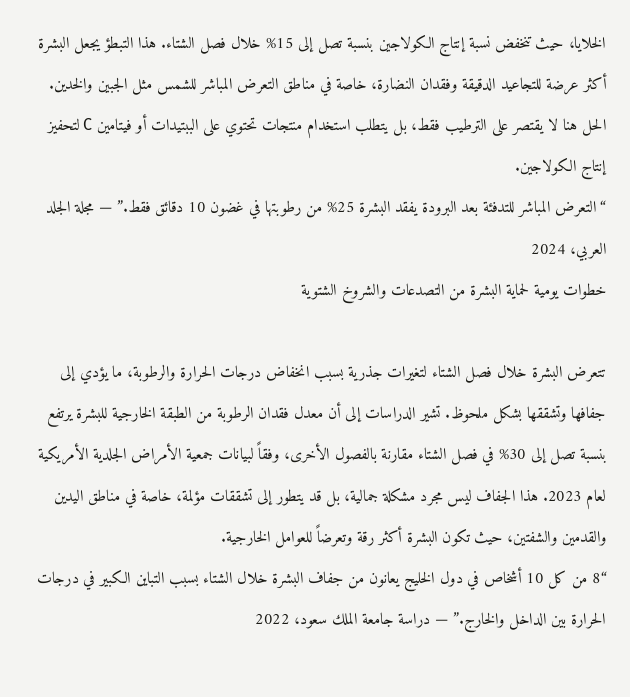الخلايا، حيث تنخفض نسبة إنتاج الكولاجين بنسبة تصل إلى 15% خلال فصل الشتاء. هذا التبطؤ يجعل البشرة أكثر عرضة للتجاعيد الدقيقة وفقدان النضارة، خاصة في مناطق التعرض المباشر للشمس مثل الجبين والخدين. الحل هنا لا يقتصر على الترطيب فقط، بل يتطلب استخدام منتجات تحتوي على الببتيدات أو فيتامين C لتحفيز إنتاج الكولاجين.
“التعرض المباشر للتدفئة بعد البرودة يفقد البشرة 25% من رطوبتها في غضون 10 دقائق فقط.” — مجلة الجلد العربي، 2024
خطوات يومية لحماية البشرة من التصدعات والشروخ الشتوية

تتعرض البشرة خلال فصل الشتاء لتغيرات جذرية بسبب انخفاض درجات الحرارة والرطوبة، ما يؤدي إلى جفافها وتشققها بشكل ملحوظ. تشير الدراسات إلى أن معدل فقدان الرطوبة من الطبقة الخارجية للبشرة يرتفع بنسبة تصل إلى 30% في فصل الشتاء مقارنة بالفصول الأخرى، وفقاً لبيانات جمعية الأمراض الجلدية الأمريكية لعام 2023. هذا الجفاف ليس مجرد مشكلة جمالية، بل قد يتطور إلى تشققات مؤلمة، خاصة في مناطق اليدين والقدمين والشفتين، حيث تكون البشرة أكثر رقة وتعرضاً للعوامل الخارجية.
“8 من كل 10 أشخاص في دول الخليج يعانون من جفاف البشرة خلال الشتاء بسبب التباين الكبير في درجات الحرارة بين الداخل والخارج.” — دراسة جامعة الملك سعود، 2022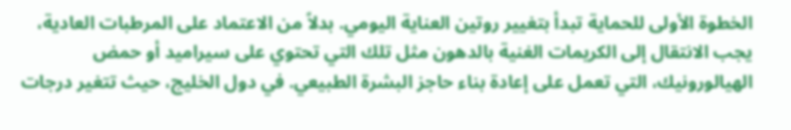الخطوة الأولى للحماية تبدأ بتغيير روتين العناية اليومي. بدلاً من الاعتماد على المرطبات العادية، يجب الانتقال إلى الكريمات الغنية بالدهون مثل تلك التي تحتوي على سيراميد أو حمض الهيالورونيك، التي تعمل على إعادة بناء حاجز البشرة الطبيعي. في دول الخليج، حيث تتغير درجات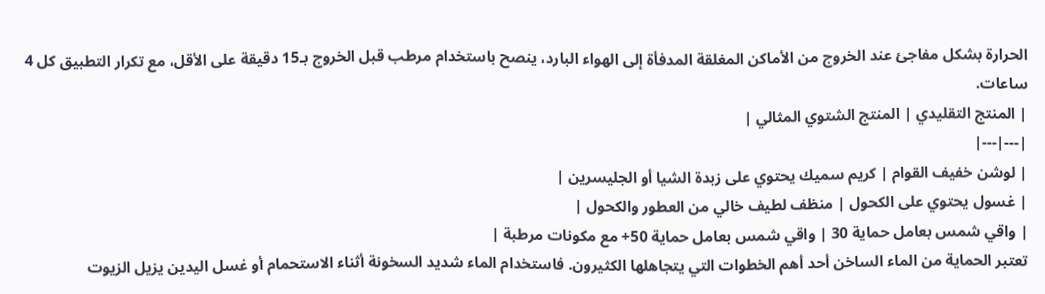الحرارة بشكل مفاجئ عند الخروج من الأماكن المغلقة المدفأة إلى الهواء البارد، ينصح باستخدام مرطب قبل الخروج بـ15 دقيقة على الأقل، مع تكرار التطبيق كل 4 ساعات.
| المنتج التقليدي | المنتج الشتوي المثالي |
|---|---|
| لوشن خفيف القوام | كريم سميك يحتوي على زبدة الشيا أو الجليسرين |
| غسول يحتوي على الكحول | منظف لطيف خالي من العطور والكحول |
| واقي شمس بعامل حماية 30 | واقي شمس بعامل حماية 50+ مع مكونات مرطبة |
تعتبر الحماية من الماء الساخن أحد أهم الخطوات التي يتجاهلها الكثيرون. فاستخدام الماء شديد السخونة أثناء الاستحمام أو غسل اليدين يزيل الزيوت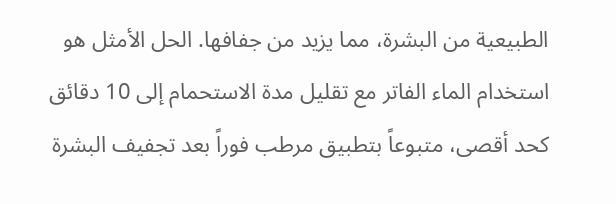الطبيعية من البشرة، مما يزيد من جفافها. الحل الأمثل هو استخدام الماء الفاتر مع تقليل مدة الاستحمام إلى 10 دقائق كحد أقصى، متبوعاً بتطبيق مرطب فوراً بعد تجفيف البشرة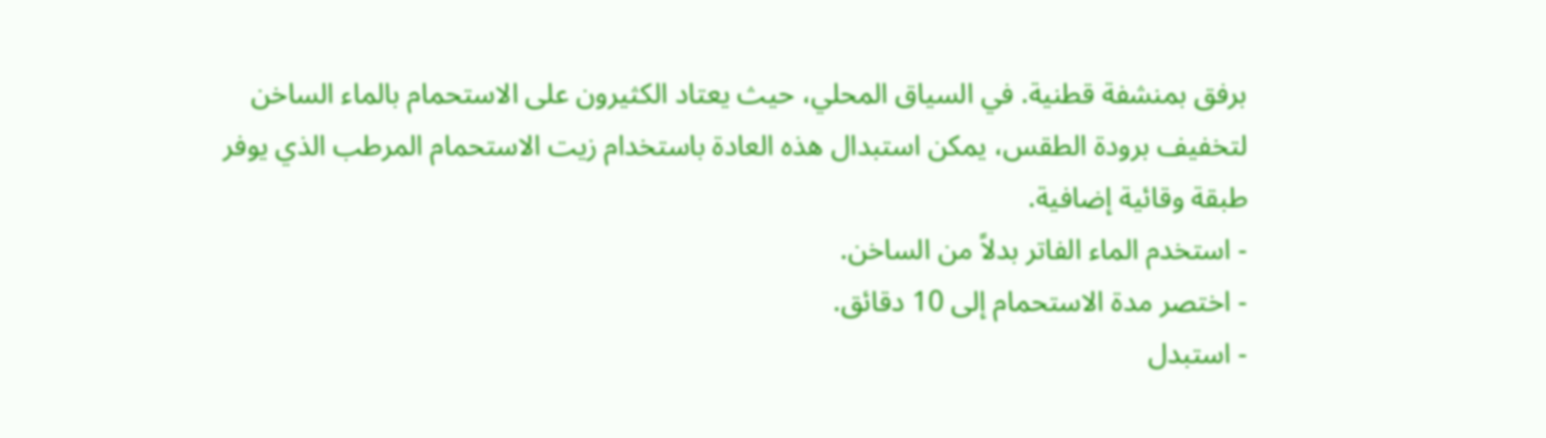برفق بمنشفة قطنية. في السياق المحلي، حيث يعتاد الكثيرون على الاستحمام بالماء الساخن لتخفيف برودة الطقس، يمكن استبدال هذه العادة باستخدام زيت الاستحمام المرطب الذي يوفر طبقة وقائية إضافية.
- استخدم الماء الفاتر بدلاً من الساخن.
- اختصر مدة الاستحمام إلى 10 دقائق.
- استبدل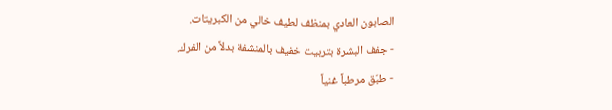الصابون العادي بمنظف لطيف خالي من الكبريتات.
- جفف البشرة بتربيت خفيف بالمنشفة بدلاً من الفرك.
- طبّق مرطباً غنياً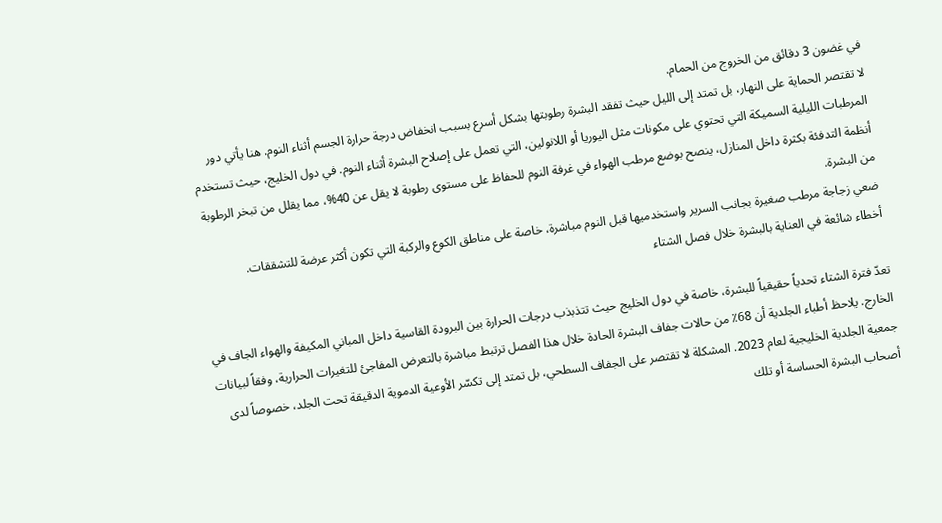في غضون 3 دقائق من الخروج من الحمام.
لا تقتصر الحماية على النهار، بل تمتد إلى الليل حيث تفقد البشرة رطوبتها بشكل أسرع بسبب انخفاض درجة حرارة الجسم أثناء النوم. هنا يأتي دور المرطبات الليلية السميكة التي تحتوي على مكونات مثل اليوريا أو اللانولين، التي تعمل على إصلاح البشرة أثناء النوم. في دول الخليج، حيث تستخدم أنظمة التدفئة بكثرة داخل المنازل، ينصح بوضع مرطب الهواء في غرفة النوم للحفاظ على مستوى رطوبة لا يقل عن 40%، مما يقلل من تبخر الرطوبة من البشرة.
ضعي زجاجة مرطب صغيرة بجانب السرير واستخدميها قبل النوم مباشرة، خاصة على مناطق الكوع والركبة التي تكون أكثر عرضة للتشققات.
أخطاء شائعة في العناية بالبشرة خلال فصل الشتاء

تعدّ فترة الشتاء تحدياً حقيقياً للبشرة، خاصة في دول الخليج حيث تتذبذب درجات الحرارة بين البرودة القاسية داخل المباني المكيفة والهواء الجاف في الخارج. يلاحظ أطباء الجلدية أن 68٪ من حالات جفاف البشرة الحادة خلال هذا الفصل ترتبط مباشرة بالتعرض المفاجئ للتغيرات الحرارية، وفقاً لبيانات جمعية الجلدية الخليجية لعام 2023. المشكلة لا تقتصر على الجفاف السطحي، بل تمتد إلى تكسّر الأوعية الدموية الدقيقة تحت الجلد، خصوصاً لدى أصحاب البشرة الحساسة أو تلك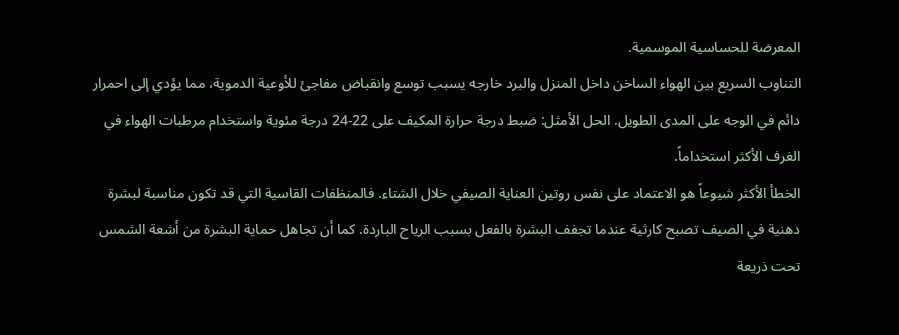المعرضة للحساسية الموسمية.
التناوب السريع بين الهواء الساخن داخل المنزل والبرد خارجه يسبب توسع وانقباض مفاجئ للأوعية الدموية، مما يؤدي إلى احمرار دائم في الوجه على المدى الطويل. الحل الأمثل: ضبط درجة حرارة المكيف على 22-24 درجة مئوية واستخدام مرطبات الهواء في الغرف الأكثر استخداماً.
الخطأ الأكثر شيوعاً هو الاعتماد على نفس روتين العناية الصيفي خلال الشتاء. فالمنظفات القاسية التي قد تكون مناسبة لبشرة دهنية في الصيف تصبح كارثية عندما تجفف البشرة بالفعل بسبب الرياح الباردة. كما أن تجاهل حماية البشرة من أشعة الشمس تحت ذريعة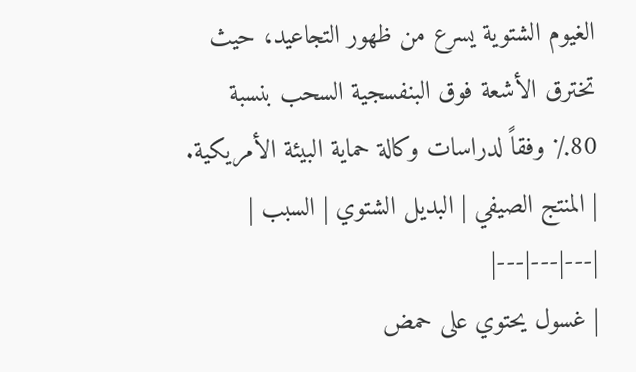الغيوم الشتوية يسرع من ظهور التجاعيد، حيث تخترق الأشعة فوق البنفسجية السحب بنسبة 80٪ وفقاً لدراسات وكالة حماية البيئة الأمريكية.
| المنتج الصيفي | البديل الشتوي | السبب |
|---|---|---|
| غسول يحتوي على حمض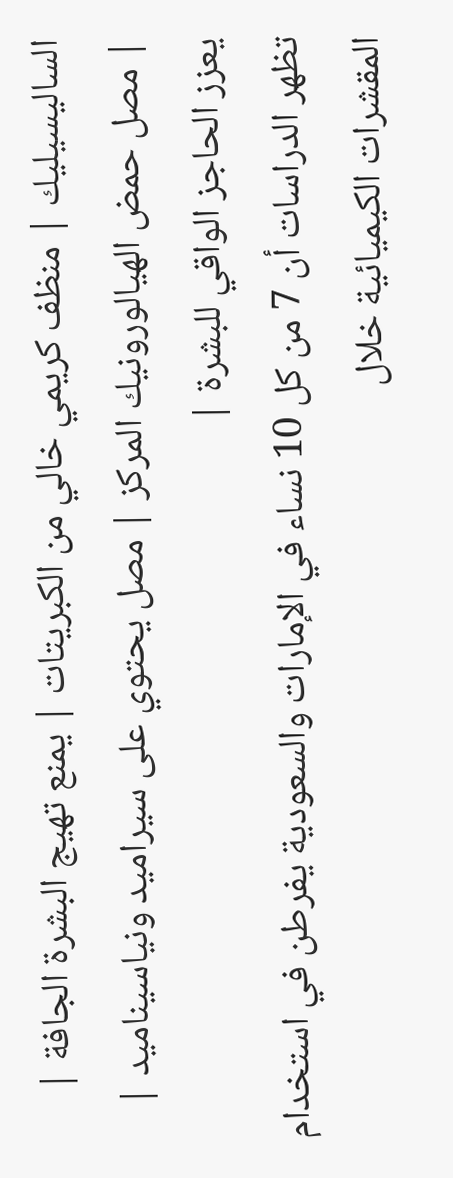الساليسيليك | منظف كريمي خالي من الكبريتات | يمنع تهيج البشرة الجافة |
| مصل حمض الهيالورونيك المركز | مصل يحتوي على سيراميد ونياسيناميد | يعزز الحاجز الواقي للبشرة |
تظهر الدراسات أن 7 من كل 10 نساء في الإمارات والسعودية يفرطن في استخدام المقشرات الكيميائية خلال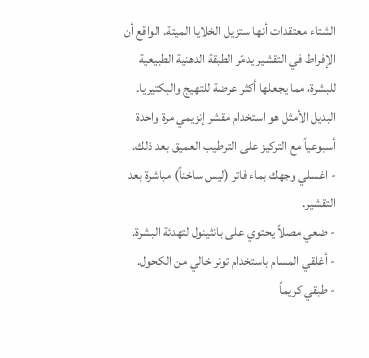الشتاء معتقدات أنها ستزيل الخلايا الميتة. الواقع أن الإفراط في التقشير يدمّر الطبقة الدهنية الطبيعية للبشرة، مما يجعلها أكثر عرضة للتهيج والبكتيريا. البديل الأمثل هو استخدام مقشر إنزيمي مرة واحدة أسبوعياً مع التركيز على الترطيب العميق بعد ذلك.
- اغسلي وجهك بماء فاتر (ليس ساخناً) مباشرة بعد التقشير.
- ضعي مصلاً يحتوي على بانثينول لتهدئة البشرة.
- أغلقي المسام باستخدام تونر خالي من الكحول.
- طبقي كريماً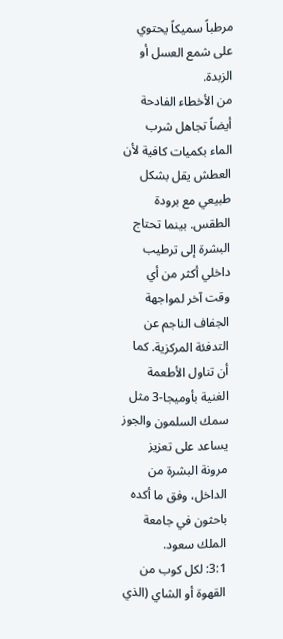مرطباً سميكاً يحتوي على شمع العسل أو الزبدة.
من الأخطاء الفادحة أيضاً تجاهل شرب الماء بكميات كافية لأن العطش يقل بشكل طبيعي مع برودة الطقس. بينما تحتاج البشرة إلى ترطيب داخلي أكثر من أي وقت آخر لمواجهة الجفاف الناجم عن التدفئة المركزية. كما أن تناول الأطعمة الغنية بأوميجا-3 مثل سمك السلمون والجوز يساعد على تعزيز مرونة البشرة من الداخل، وفق ما أكده باحثون في جامعة الملك سعود.
3:1: لكل كوب من القهوة أو الشاي (الذي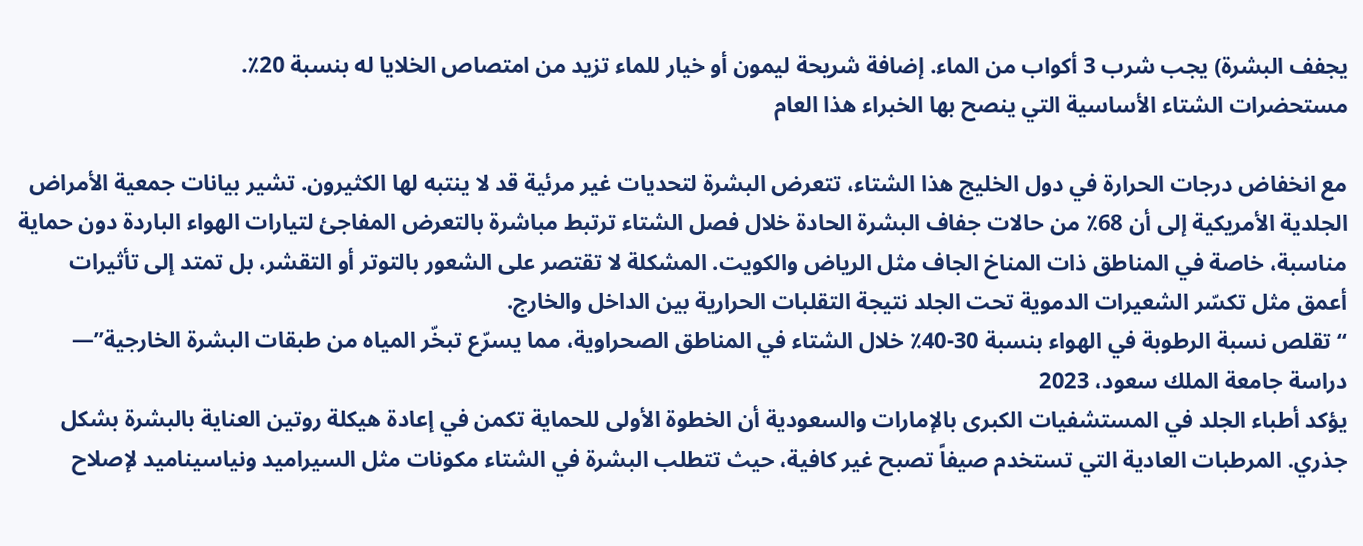يجفف البشرة) يجب شرب 3 أكواب من الماء. إضافة شريحة ليمون أو خيار للماء تزيد من امتصاص الخلايا له بنسبة 20٪.
مستحضرات الشتاء الأساسية التي ينصح بها الخبراء هذا العام

مع انخفاض درجات الحرارة في دول الخليج هذا الشتاء، تتعرض البشرة لتحديات غير مرئية قد لا ينتبه لها الكثيرون. تشير بيانات جمعية الأمراض الجلدية الأمريكية إلى أن 68٪ من حالات جفاف البشرة الحادة خلال فصل الشتاء ترتبط مباشرة بالتعرض المفاجئ لتيارات الهواء الباردة دون حماية مناسبة، خاصة في المناطق ذات المناخ الجاف مثل الرياض والكويت. المشكلة لا تقتصر على الشعور بالتوتر أو التقشر، بل تمتد إلى تأثيرات أعمق مثل تكسّر الشعيرات الدموية تحت الجلد نتيجة التقلبات الحرارية بين الداخل والخارج.
“تقلص نسبة الرطوبة في الهواء بنسبة 30-40٪ خلال الشتاء في المناطق الصحراوية، مما يسرّع تبخّر المياه من طبقات البشرة الخارجية”— دراسة جامعة الملك سعود، 2023
يؤكد أطباء الجلد في المستشفيات الكبرى بالإمارات والسعودية أن الخطوة الأولى للحماية تكمن في إعادة هيكلة روتين العناية بالبشرة بشكل جذري. المرطبات العادية التي تستخدم صيفاً تصبح غير كافية، حيث تتطلب البشرة في الشتاء مكونات مثل السيراميد ونياسيناميد لإصلاح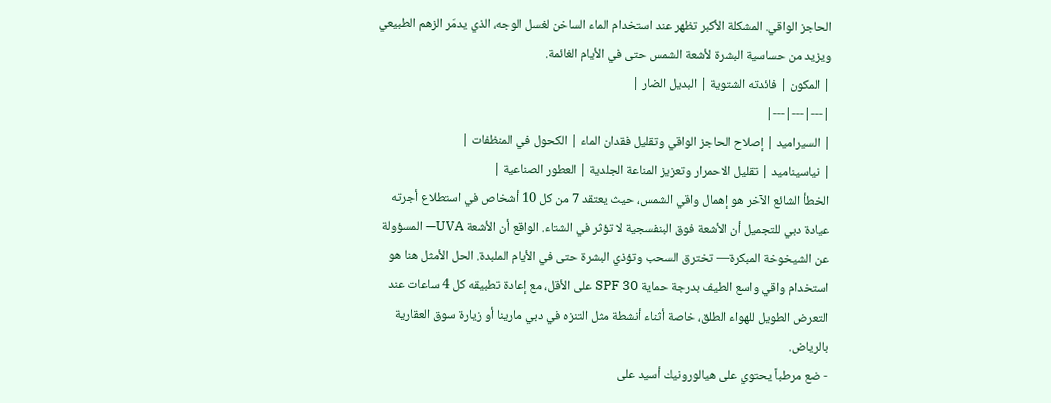الحاجز الواقي. المشكلة الأكبر تظهر عند استخدام الماء الساخن لغسل الوجه، الذي يدمّر الزهم الطبيعي ويزيد من حساسية البشرة لأشعة الشمس حتى في الأيام الغائمة.
| المكون | فائدته الشتوية | البديل الضار |
|---|---|---|
| السيراميد | إصلاح الحاجز الواقي وتقليل فقدان الماء | الكحول في المنظفات |
| نياسيناميد | تقليل الاحمرار وتعزيز المناعة الجلدية | العطور الصناعية |
الخطأ الشائع الآخر هو إهمال واقي الشمس، حيث يعتقد 7 من كل 10 أشخاص في استطلاع أجرته عيادة دبي للتجميل أن الأشعة فوق البنفسجية لا تؤثر في الشتاء. الواقع أن الأشعة UVA— المسؤولة عن الشيخوخة المبكرة— تخترق السحب وتؤذي البشرة حتى في الأيام الملبدة. الحل الأمثل هنا هو استخدام واقي واسع الطيف بدرجة حماية SPF 30 على الأقل، مع إعادة تطبيقه كل 4 ساعات عند التعرض الطويل للهواء الطلق، خاصة أثناء أنشطة مثل التنزه في دبي مارينا أو زيارة سوق العقارية بالرياض.
- ضع مرطباً يحتوي على هيالورونيك أسيد على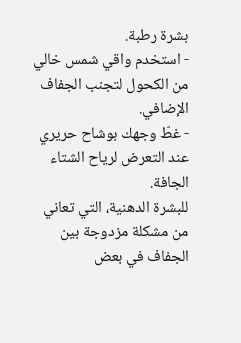بشرة رطبة.
- استخدم واقي شمس خالي من الكحول لتجنب الجفاف الإضافي.
- غطّ وجهك بوشاح حريري عند التعرض لرياح الشتاء الجافة.
للبشرة الدهنية، التي تعاني من مشكلة مزدوجة بين الجفاف في بعض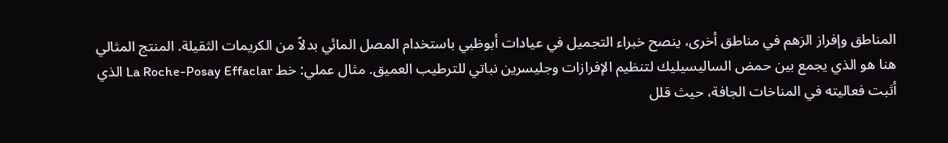المناطق وإفراز الزهم في مناطق أخرى، ينصح خبراء التجميل في عيادات أبوظبي باستخدام المصل المائي بدلاً من الكريمات الثقيلة. المنتج المثالي هنا هو الذي يجمع بين حمض الساليسيليك لتنظيم الإفرازات وجليسرين نباتي للترطيب العميق. مثال عملي: خط La Roche-Posay Effaclar الذي أثبت فعاليته في المناخات الجافة، حيث قلل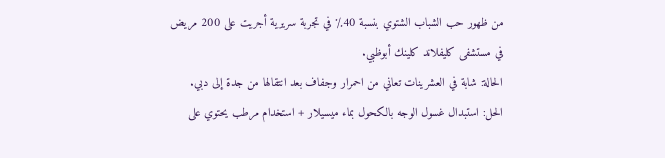من ظهور حب الشباب الشتوي بنسبة 40٪ في تجربة سريرية أجريت على 200 مريض في مستشفى كليفلاند كلينك أبوظبي.
الحالة: شابة في العشرينات تعاني من احمرار وجفاف بعد انتقالها من جدة إلى دبي.
الحل: استبدال غسول الوجه بالكحول بماء ميسيلار + استخدام مرطب يحتوي على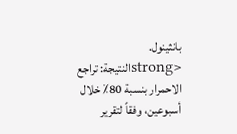بانثينول.
<strongالنتيجة: تراجع الاحمرار بنسبة 80٪ خلال أسبوعين، وفقاً لتقرير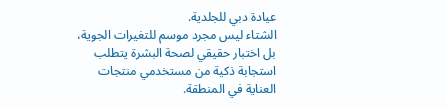عيادة دبي للجلدية.
الشتاء ليس مجرد موسم للتغيرات الجوية، بل اختبار حقيقي لصحة البشرة يتطلب استجابة ذكية من مستخدمي منتجات العناية في المنطقة.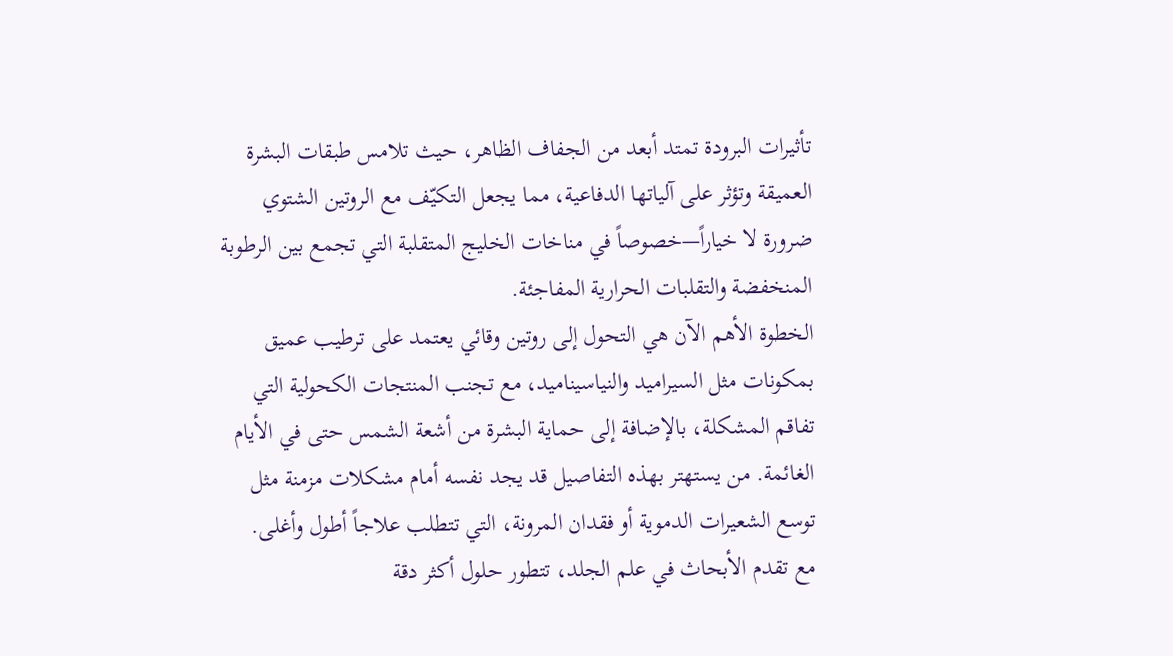تأثيرات البرودة تمتد أبعد من الجفاف الظاهر، حيث تلامس طبقات البشرة العميقة وتؤثر على آلياتها الدفاعية، مما يجعل التكيّف مع الروتين الشتوي ضرورة لا خياراً—خصوصاً في مناخات الخليج المتقلبة التي تجمع بين الرطوبة المنخفضة والتقلبات الحرارية المفاجئة.
الخطوة الأهم الآن هي التحول إلى روتين وقائي يعتمد على ترطيب عميق بمكونات مثل السيراميد والنياسيناميد، مع تجنب المنتجات الكحولية التي تفاقم المشكلة، بالإضافة إلى حماية البشرة من أشعة الشمس حتى في الأيام الغائمة. من يستهتر بهذه التفاصيل قد يجد نفسه أمام مشكلات مزمنة مثل توسع الشعيرات الدموية أو فقدان المرونة، التي تتطلب علاجاً أطول وأغلى.
مع تقدم الأبحاث في علم الجلد، تتطور حلول أكثر دقة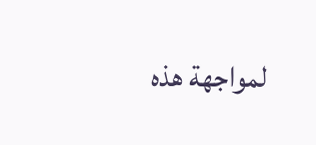لمواجهة هذه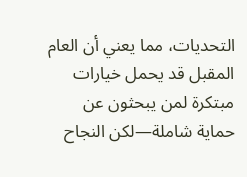التحديات، مما يعني أن العام المقبل قد يحمل خيارات مبتكرة لمن يبحثون عن حماية شاملة—لكن النجاح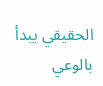الحقيقي يبدأ بالوعي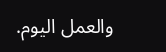والعمل اليوم.